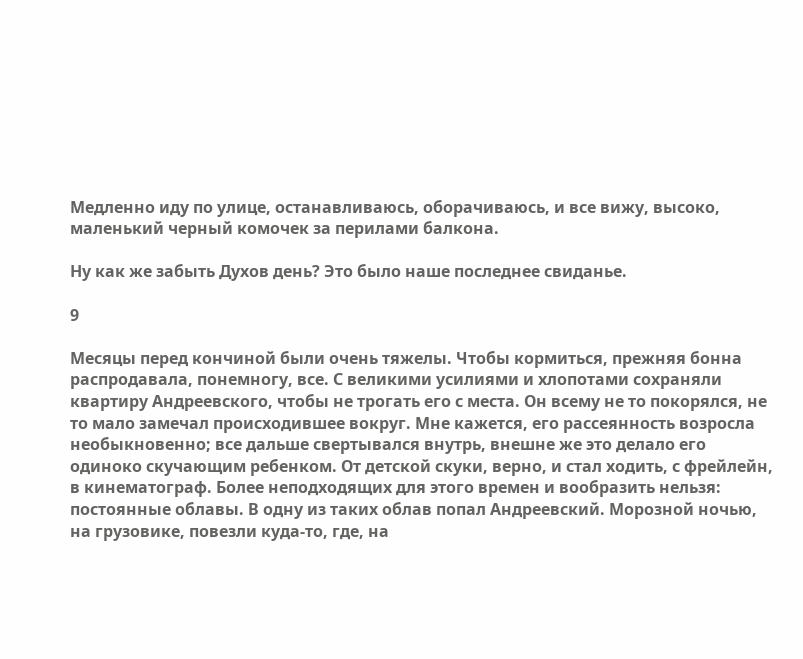Медленно иду по улице, останавливаюсь, оборачиваюсь, и все вижу, высоко, маленький черный комочек за перилами балкона.

Ну как же забыть Духов день? Это было наше последнее свиданье.

9

Месяцы перед кончиной были очень тяжелы. Чтобы кормиться, прежняя бонна распродавала, понемногу, все. С великими усилиями и хлопотами сохраняли квартиру Андреевского, чтобы не трогать его с места. Он всему не то покорялся, не то мало замечал происходившее вокруг. Мне кажется, его рассеянность возросла необыкновенно; все дальше свертывался внутрь, внешне же это делало его одиноко скучающим ребенком. От детской скуки, верно, и стал ходить, с фрейлейн, в кинематограф. Более неподходящих для этого времен и вообразить нельзя: постоянные облавы. В одну из таких облав попал Андреевский. Морозной ночью, на грузовике, повезли куда-то, где, на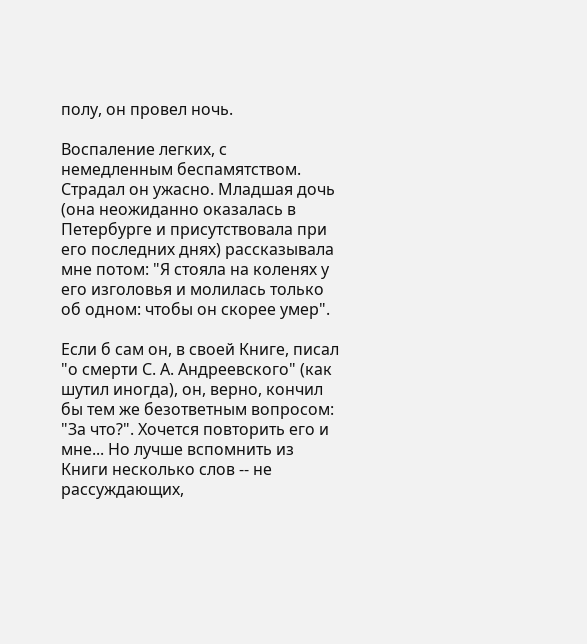полу, он провел ночь.

Воспаление легких, с немедленным беспамятством. Страдал он ужасно. Младшая дочь (она неожиданно оказалась в Петербурге и присутствовала при его последних днях) рассказывала мне потом: "Я стояла на коленях у его изголовья и молилась только об одном: чтобы он скорее умер".

Если б сам он, в своей Книге, писал "о смерти С. А. Андреевского" (как шутил иногда), он, верно, кончил бы тем же безответным вопросом: "За что?". Хочется повторить его и мне... Но лучше вспомнить из Книги несколько слов -- не рассуждающих,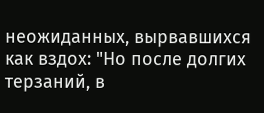неожиданных, вырвавшихся как вздох: "Но после долгих терзаний, в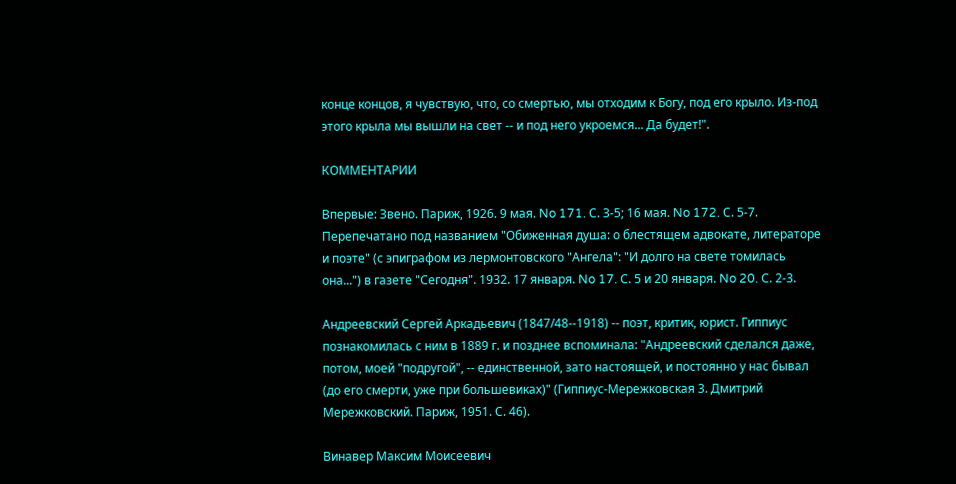конце концов, я чувствую, что, со смертью, мы отходим к Богу, под его крыло. Из-под этого крыла мы вышли на свет -- и под него укроемся... Да будет!".

КОММЕНТАРИИ

Впервые: Звено. Париж, 1926. 9 мая. No 171. С. 3-5; 16 мая. No 172. С. 5-7. Перепечатано под названием "Обиженная душа: о блестящем адвокате, литераторе и поэте" (с эпиграфом из лермонтовского "Ангела": "И долго на свете томилась она...") в газете "Сегодня". 1932. 17 января. No 17. С. 5 и 20 января. No 20. С. 2-3.

Андреевский Сергей Аркадьевич (1847/48--1918) -- поэт, критик, юрист. Гиппиус познакомилась с ним в 1889 г. и позднее вспоминала: "Андреевский сделался даже, потом, моей "подругой", -- единственной, зато настоящей, и постоянно у нас бывал (до его смерти, уже при большевиках)" (Гиппиус-Мережковская 3. Дмитрий Мережковский. Париж, 1951. С. 46).

Винавер Максим Моисеевич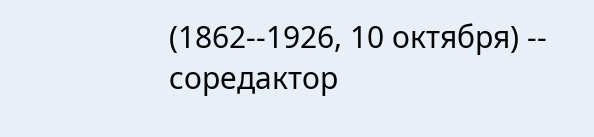(1862--1926, 10 октября) -- соредактор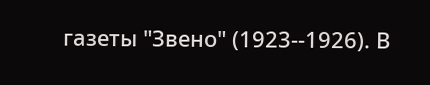газеты "Звено" (1923--1926). В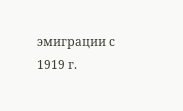эмиграции с 1919 г.